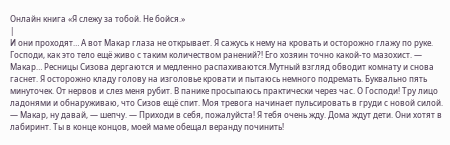Онлайн книга «Я слежу за тобой. Не бойся.»
|
И они проходят… А вот Макар глаза не открывает. Я сажусь к нему на кровать и осторожно глажу по руке. Господи, как это тело ещё живо с таким количеством ранений?! Его хозяин точно какой-то мазохист. — Макар… Ресницы Сизова дергаются и медленно распахиваются.Мутный взгляд обводит комнату и снова гаснет. Я осторожно кладу голову на изголовье кровати и пытаюсь немного подремать. Буквально пять минуточек. От нервов и слез меня рубит. В панике просыпаюсь практически через час. О Господи! Тру лицо ладонями и обнаруживаю, что Сизов ещё спит. Моя тревога начинает пульсировать в груди с новой силой. — Макар, ну давай, — шепчу. — Приходи в себя, пожалуйста! Я тебя очень жду. Дома ждут дети. Они хотят в лабиринт. Ты в конце концов, моей маме обещал веранду починить!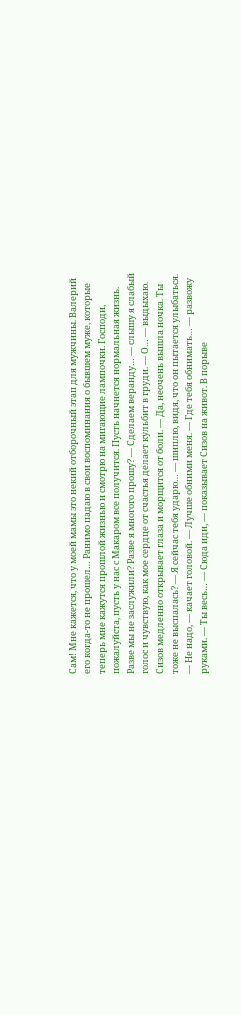Сам! Мне кажется, что у моей мамы это некий отборочный этап для мужчины. Валерий его когда-то не прошел… Ранимо падаю в свои воспоминания о бывшем муже, которые теперь мне кажутся прошлой жизнью и смотрю на мигающие лампочки. Господи, пожалуйста, пусть у нас с Макаром все получится. Пусть начнется нормальная жизнь. Разве мы не заслужили? Разве я многого прошу? — Сделаем веранду… — слышу я слабый голос и чувствую, как мое сердце от счастья делает кульбит в груди. — О… — выдыхаю. Сизов медленно открывает глаза и морщится от боли. — Да, неочень вышла ночка. Ты тоже не выспалась? — Я сейчас тебя ударю… — шиплю, видя, что он пытается улыбаться. — Не надо, — качает головой. — Лучше обними меня. — Где тебя обнимать… — развожу руками. — Ты весь… — Сюда иди, — показывает Сизов на живот. В порыве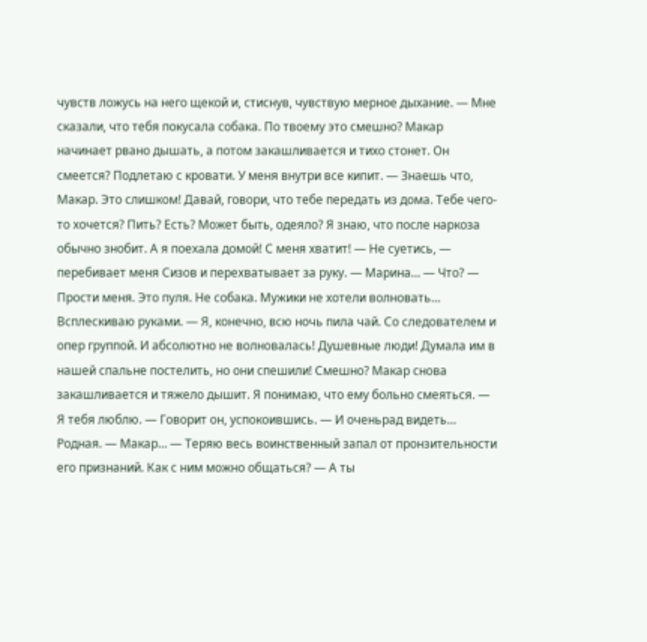чувств ложусь на него щекой и, стиснув, чувствую мерное дыхание. — Мне сказали, что тебя покусала собака. По твоему это смешно? Макар начинает рвано дышать, а потом закашливается и тихо стонет. Он смеется? Подлетаю с кровати. У меня внутри все кипит. — Знаешь что, Макар. Это слишком! Давай, говори, что тебе передать из дома. Тебе чего-то хочется? Пить? Есть? Может быть, одеяло? Я знаю, что после наркоза обычно знобит. А я поехала домой! С меня хватит! — Не суетись, — перебивает меня Сизов и перехватывает за руку. — Марина… — Что? — Прости меня. Это пуля. Не собака. Мужики не хотели волновать… Всплескиваю руками. — Я, конечно, всю ночь пила чай. Со следователем и опер группой. И абсолютно не волновалась! Душевные люди! Думала им в нашей спальне постелить, но они спешили! Смешно? Макар снова закашливается и тяжело дышит. Я понимаю, что ему больно смеяться. — Я тебя люблю. — Говорит он, успокоившись. — И оченьрад видеть… Родная. — Макар… — Теряю весь воинственный запал от пронзительности его признаний. Как с ним можно общаться? — А ты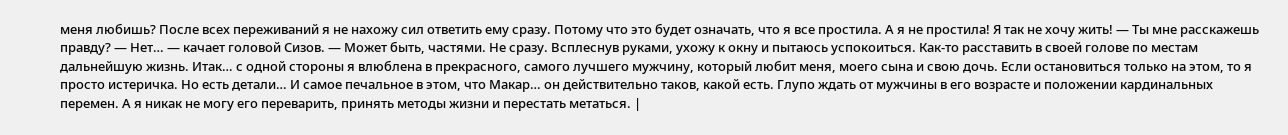меня любишь? После всех переживаний я не нахожу сил ответить ему сразу. Потому что это будет означать, что я все простила. А я не простила! Я так не хочу жить! — Ты мне расскажешь правду? — Нет… — качает головой Сизов. — Может быть, частями. Не сразу. Всплеснув руками, ухожу к окну и пытаюсь успокоиться. Как-то расставить в своей голове по местам дальнейшую жизнь. Итак… с одной стороны я влюблена в прекрасного, самого лучшего мужчину, который любит меня, моего сына и свою дочь. Если остановиться только на этом, то я просто истеричка. Но есть детали… И самое печальное в этом, что Макар… он действительно таков, какой есть. Глупо ждать от мужчины в его возрасте и положении кардинальных перемен. А я никак не могу его переварить, принять методы жизни и перестать метаться. |